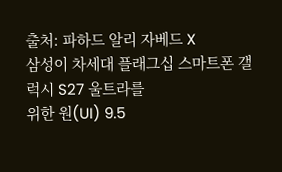출처: 파하드 알리 자베드 X
삼성이 차세대 플래그십 스마트폰 갤럭시 S27 울트라를
위한 원(UI) 9.5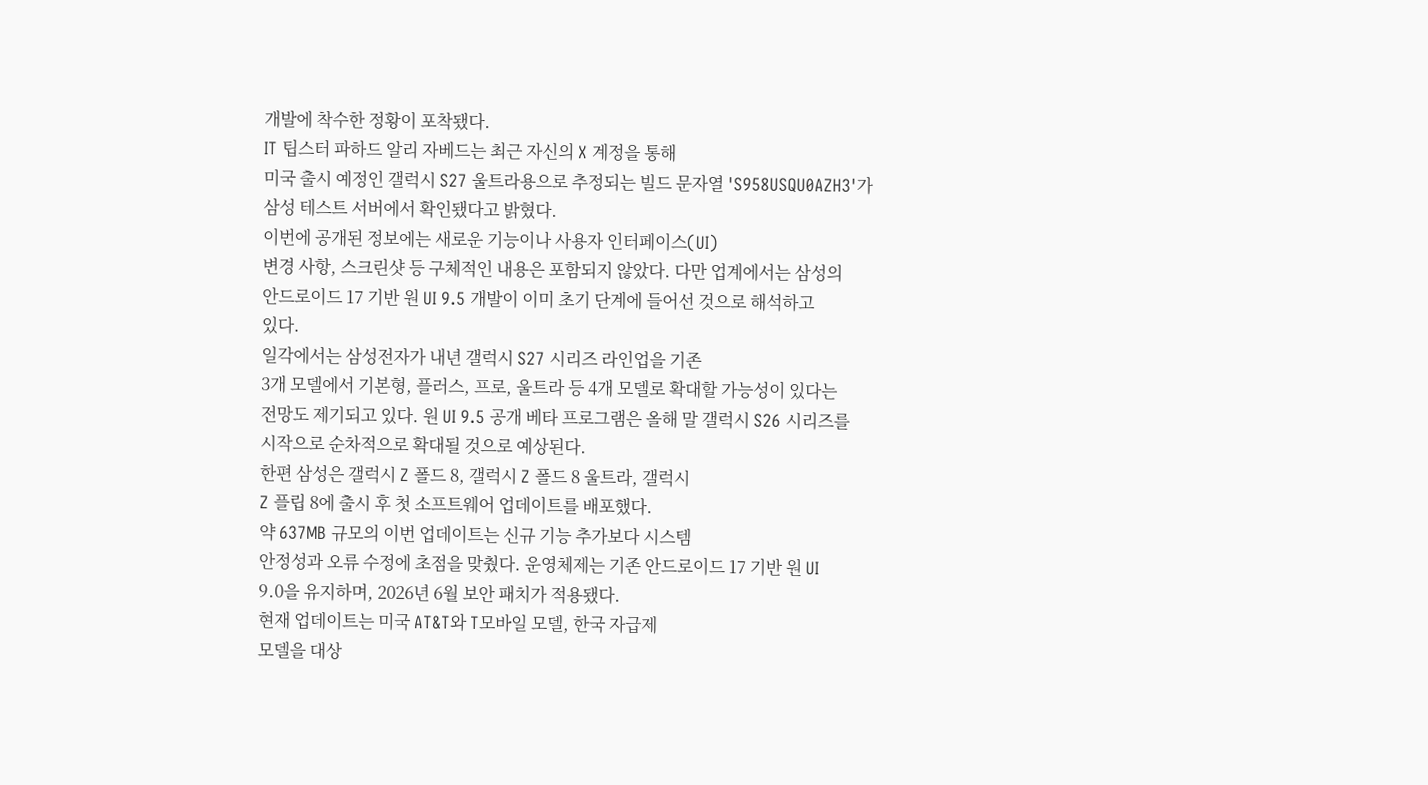개발에 착수한 정황이 포착됐다.
IT 팁스터 파하드 알리 자베드는 최근 자신의 X 계정을 통해
미국 출시 예정인 갤럭시 S27 울트라용으로 추정되는 빌드 문자열 'S958USQU0AZH3'가
삼성 테스트 서버에서 확인됐다고 밝혔다.
이번에 공개된 정보에는 새로운 기능이나 사용자 인터페이스(UI)
변경 사항, 스크린샷 등 구체적인 내용은 포함되지 않았다. 다만 업계에서는 삼성의
안드로이드 17 기반 원 UI 9.5 개발이 이미 초기 단계에 들어선 것으로 해석하고
있다.
일각에서는 삼성전자가 내년 갤럭시 S27 시리즈 라인업을 기존
3개 모델에서 기본형, 플러스, 프로, 울트라 등 4개 모델로 확대할 가능성이 있다는
전망도 제기되고 있다. 원 UI 9.5 공개 베타 프로그램은 올해 말 갤럭시 S26 시리즈를
시작으로 순차적으로 확대될 것으로 예상된다.
한편 삼성은 갤럭시 Z 폴드 8, 갤럭시 Z 폴드 8 울트라, 갤럭시
Z 플립 8에 출시 후 첫 소프트웨어 업데이트를 배포했다.
약 637MB 규모의 이번 업데이트는 신규 기능 추가보다 시스템
안정성과 오류 수정에 초점을 맞췄다. 운영체제는 기존 안드로이드 17 기반 원 UI
9.0을 유지하며, 2026년 6월 보안 패치가 적용됐다.
현재 업데이트는 미국 AT&T와 T모바일 모델, 한국 자급제
모델을 대상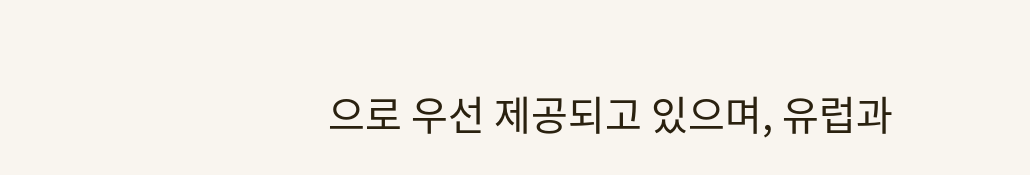으로 우선 제공되고 있으며, 유럽과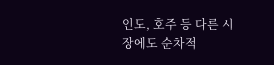인도, 호주 등 다른 시장에도 순차적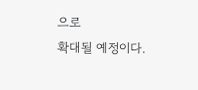으로
확대될 예정이다.